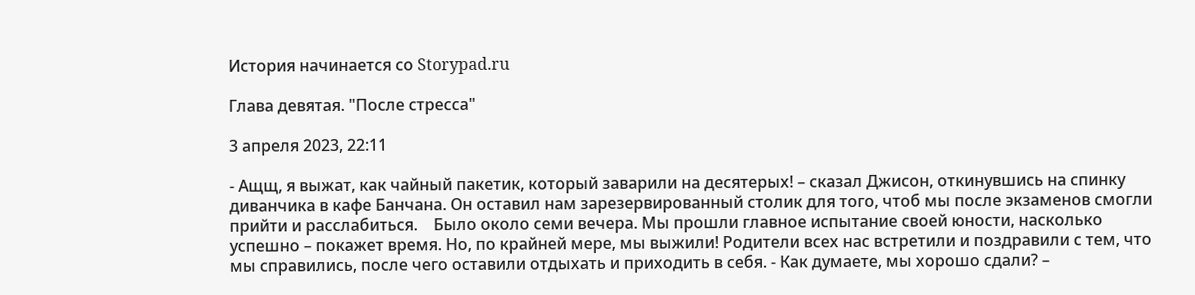История начинается со Storypad.ru

Глава девятая. "После стресса"

3 апреля 2023, 22:11

- Ащщ, я выжат, как чайный пакетик, который заварили на десятерых! – сказал Джисон, откинувшись на спинку диванчика в кафе Банчана. Он оставил нам зарезервированный столик для того, чтоб мы после экзаменов смогли прийти и расслабиться.    Было около семи вечера. Мы прошли главное испытание своей юности, насколько успешно – покажет время. Но, по крайней мере, мы выжили! Родители всех нас встретили и поздравили с тем, что мы справились, после чего оставили отдыхать и приходить в себя. - Как думаете, мы хорошо сдали? –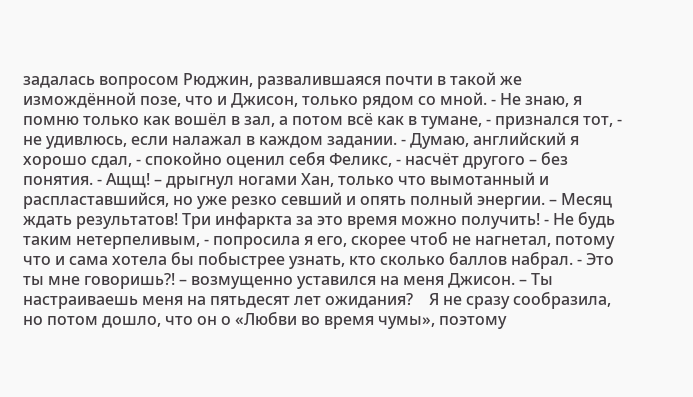задалась вопросом Рюджин, развалившаяся почти в такой же измождённой позе, что и Джисон, только рядом со мной. - Не знаю, я помню только как вошёл в зал, а потом всё как в тумане, - признался тот, - не удивлюсь, если налажал в каждом задании. - Думаю, английский я хорошо сдал, - спокойно оценил себя Феликс, - насчёт другого – без понятия. - Ащщ! – дрыгнул ногами Хан, только что вымотанный и распластавшийся, но уже резко севший и опять полный энергии. – Месяц ждать результатов! Три инфаркта за это время можно получить! - Не будь таким нетерпеливым, - попросила я его, скорее чтоб не нагнетал, потому что и сама хотела бы побыстрее узнать, кто сколько баллов набрал. - Это ты мне говоришь?! – возмущенно уставился на меня Джисон. – Ты настраиваешь меня на пятьдесят лет ожидания?    Я не сразу сообразила, но потом дошло, что он о «Любви во время чумы», поэтому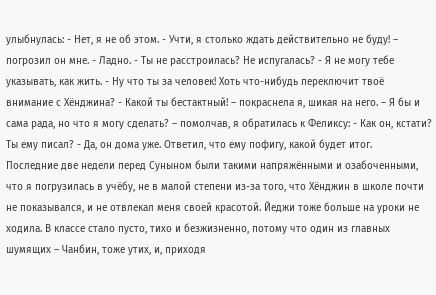улыбнулась: - Нет, я не об этом. - Учти, я столько ждать действительно не буду! – погрозил он мне. - Ладно. - Ты не расстроилась? Не испугалась? - Я не могу тебе указывать, как жить. - Ну что ты за человек! Хоть что-нибудь переключит твоё внимание с Хёнджина? - Какой ты бестактный! – покраснела я, шикая на него. – Я бы и сама рада, но что я могу сделать? – помолчав, я обратилась к Феликсу: - Как он, кстати? Ты ему писал? - Да, он дома уже. Ответил, что ему пофигу, какой будет итог.   Последние две недели перед Суныном были такими напряжёнными и озабоченными, что я погрузилась в учёбу, не в малой степени из-за того, что Хёнджин в школе почти не показывался, и не отвлекал меня своей красотой. Йеджи тоже больше на уроки не ходила. В классе стало пусто, тихо и безжизненно, потому что один из главных шумящих – Чанбин, тоже утих, и, приходя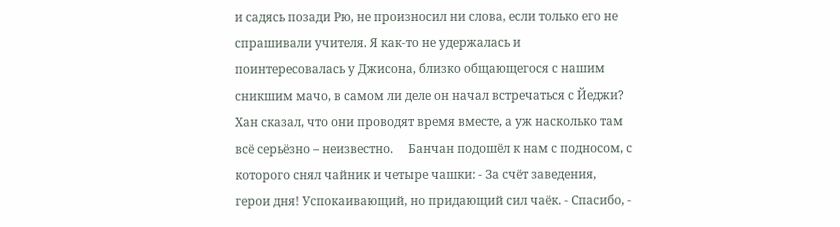и садясь позади Рю, не произносил ни слова, если только его не спрашивали учителя. Я как-то не удержалась и поинтересовалась у Джисона, близко общающегося с нашим сникшим мачо, в самом ли деле он начал встречаться с Йеджи? Хан сказал, что они проводят время вместе, а уж насколько там всё серьёзно – неизвестно.     Банчан подошёл к нам с подносом, с которого снял чайник и четыре чашки: - За счёт заведения, герои дня! Успокаивающий, но придающий сил чаёк. - Спасибо, -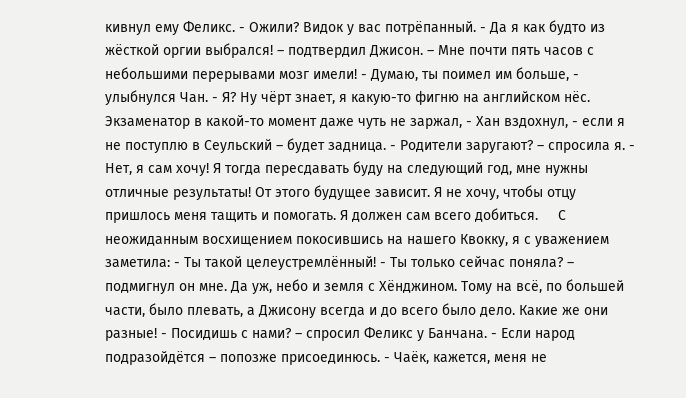кивнул ему Феликс. - Ожили? Видок у вас потрёпанный. - Да я как будто из жёсткой оргии выбрался! – подтвердил Джисон. – Мне почти пять часов с небольшими перерывами мозг имели! - Думаю, ты поимел им больше, - улыбнулся Чан. - Я? Ну чёрт знает, я какую-то фигню на английском нёс. Экзаменатор в какой-то момент даже чуть не заржал, - Хан вздохнул, - если я не поступлю в Сеульский – будет задница. - Родители заругают? – спросила я. - Нет, я сам хочу! Я тогда пересдавать буду на следующий год, мне нужны отличные результаты! От этого будущее зависит. Я не хочу, чтобы отцу пришлось меня тащить и помогать. Я должен сам всего добиться.     С неожиданным восхищением покосившись на нашего Квокку, я с уважением заметила: - Ты такой целеустремлённый! - Ты только сейчас поняла? – подмигнул он мне. Да уж, небо и земля с Хёнджином. Тому на всё, по большей части, было плевать, а Джисону всегда и до всего было дело. Какие же они разные! - Посидишь с нами? – спросил Феликс у Банчана. - Если народ подразойдётся – попозже присоединюсь. - Чаёк, кажется, меня не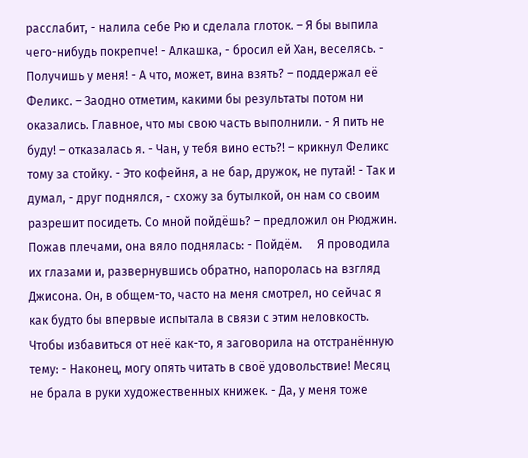расслабит, - налила себе Рю и сделала глоток. – Я бы выпила чего-нибудь покрепче! - Алкашка, - бросил ей Хан, веселясь. - Получишь у меня! - А что, может, вина взять? – поддержал её Феликс. – Заодно отметим, какими бы результаты потом ни оказались. Главное, что мы свою часть выполнили. - Я пить не буду! – отказалась я. - Чан, у тебя вино есть?! – крикнул Феликс тому за стойку. - Это кофейня, а не бар, дружок, не путай! - Так и думал, - друг поднялся, - схожу за бутылкой, он нам со своим разрешит посидеть. Со мной пойдёшь? – предложил он Рюджин. Пожав плечами, она вяло поднялась: - Пойдём.     Я проводила их глазами и, развернувшись обратно, напоролась на взгляд Джисона. Он, в общем-то, часто на меня смотрел, но сейчас я как будто бы впервые испытала в связи с этим неловкость. Чтобы избавиться от неё как-то, я заговорила на отстранённую тему: - Наконец, могу опять читать в своё удовольствие! Месяц не брала в руки художественных книжек. - Да, у меня тоже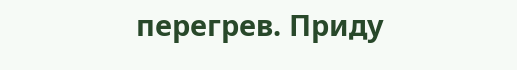перегрев. Приду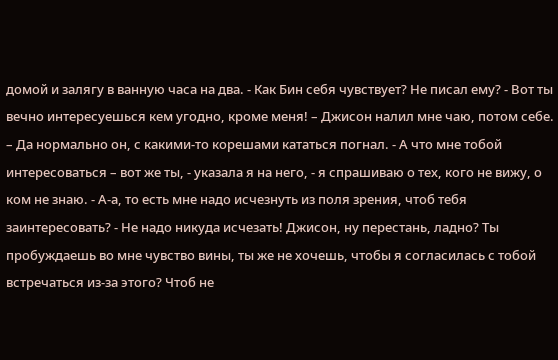домой и залягу в ванную часа на два. - Как Бин себя чувствует? Не писал ему? - Вот ты вечно интересуешься кем угодно, кроме меня! – Джисон налил мне чаю, потом себе. – Да нормально он, с какими-то корешами кататься погнал. - А что мне тобой интересоваться – вот же ты, - указала я на него, - я спрашиваю о тех, кого не вижу, о ком не знаю. - А-а, то есть мне надо исчезнуть из поля зрения, чтоб тебя заинтересовать? - Не надо никуда исчезать! Джисон, ну перестань, ладно? Ты пробуждаешь во мне чувство вины, ты же не хочешь, чтобы я согласилась с тобой встречаться из-за этого? Чтоб не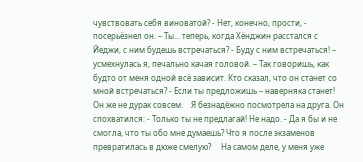чувствовать себя виноватой? - Нет, конечно, прости, - посерьёзнел он. – Ты... теперь, когда Хёнджин расстался с Йеджи, с ним будешь встречаться? - Буду с ним встречаться! – усмехнулась я, печально качая головой. – Так говоришь, как будто от меня одной всё зависит. Кто сказал, что он станет со мной встречаться? - Если ты предложишь – наверняка станет! Он же не дурак совсем.    Я безнадёжно посмотрела на друга. Он спохватился: - Только ты не предлагай! Не надо. - Да я бы и не смогла, что ты обо мне думаешь? Что я после экзаменов превратилась в дюже смелую?     На самом деле, у меня уже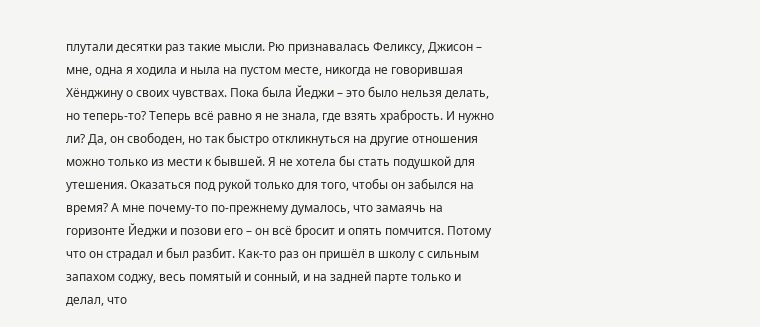плутали десятки раз такие мысли. Рю признавалась Феликсу, Джисон – мне, одна я ходила и ныла на пустом месте, никогда не говорившая Хёнджину о своих чувствах. Пока была Йеджи – это было нельзя делать, но теперь-то? Теперь всё равно я не знала, где взять храбрость. И нужно ли? Да, он свободен, но так быстро откликнуться на другие отношения можно только из мести к бывшей. Я не хотела бы стать подушкой для утешения. Оказаться под рукой только для того, чтобы он забылся на время? А мне почему-то по-прежнему думалось, что замаячь на горизонте Йеджи и позови его – он всё бросит и опять помчится. Потому что он страдал и был разбит. Как-то раз он пришёл в школу с сильным запахом соджу, весь помятый и сонный, и на задней парте только и делал, что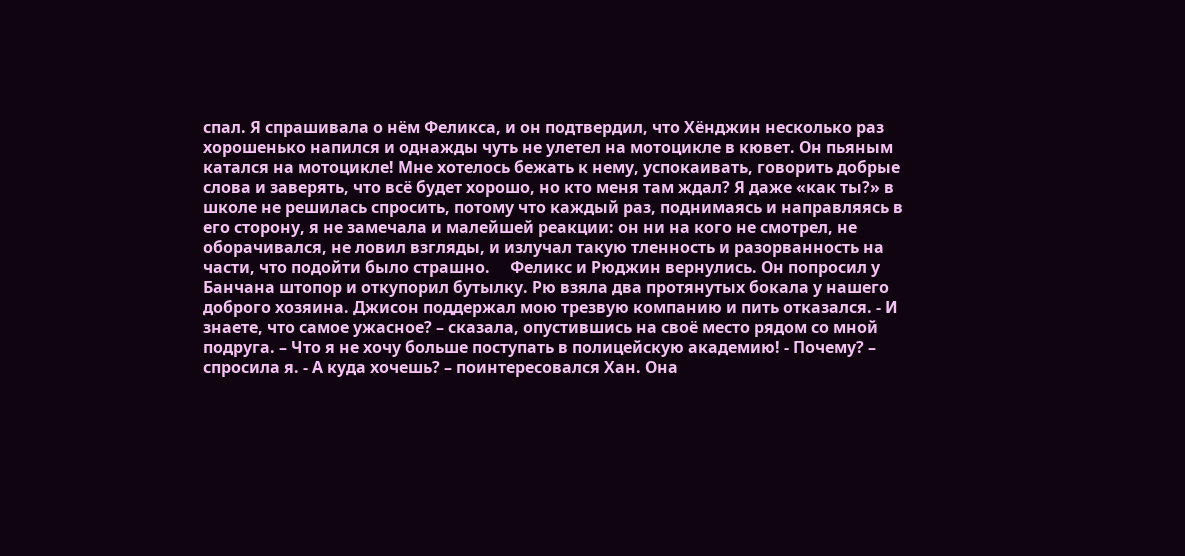спал. Я спрашивала о нём Феликса, и он подтвердил, что Хёнджин несколько раз хорошенько напился и однажды чуть не улетел на мотоцикле в кювет. Он пьяным катался на мотоцикле! Мне хотелось бежать к нему, успокаивать, говорить добрые слова и заверять, что всё будет хорошо, но кто меня там ждал? Я даже «как ты?» в школе не решилась спросить, потому что каждый раз, поднимаясь и направляясь в его сторону, я не замечала и малейшей реакции: он ни на кого не смотрел, не оборачивался, не ловил взгляды, и излучал такую тленность и разорванность на части, что подойти было страшно.     Феликс и Рюджин вернулись. Он попросил у Банчана штопор и откупорил бутылку. Рю взяла два протянутых бокала у нашего доброго хозяина. Джисон поддержал мою трезвую компанию и пить отказался. - И знаете, что самое ужасное? – сказала, опустившись на своё место рядом со мной подруга. – Что я не хочу больше поступать в полицейскую академию! - Почему? – спросила я. - А куда хочешь? – поинтересовался Хан. Она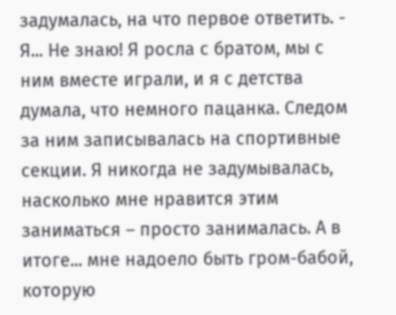задумалась, на что первое ответить. - Я... Не знаю! Я росла с братом, мы с ним вместе играли, и я с детства думала, что немного пацанка. Следом за ним записывалась на спортивные секции. Я никогда не задумывалась, насколько мне нравится этим заниматься – просто занималась. А в итоге... мне надоело быть гром-бабой, которую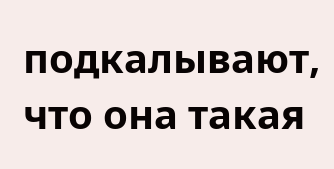подкалывают, что она такая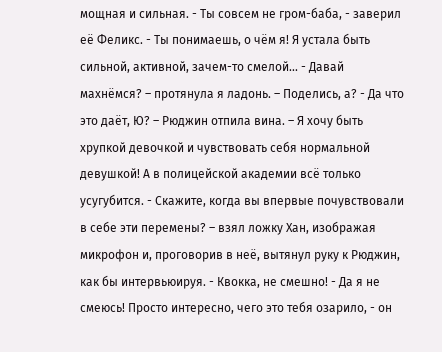мощная и сильная. - Ты совсем не гром-баба, - заверил её Феликс. - Ты понимаешь, о чём я! Я устала быть сильной, активной, зачем-то смелой... - Давай махнёмся? – протянула я ладонь. – Поделись, а? - Да что это даёт, Ю? – Рюджин отпила вина. – Я хочу быть хрупкой девочкой и чувствовать себя нормальной девушкой! А в полицейской академии всё только усугубится. - Скажите, когда вы впервые почувствовали в себе эти перемены? – взял ложку Хан, изображая микрофон и, проговорив в неё, вытянул руку к Рюджин, как бы интервьюируя. - Квокка, не смешно! - Да я не смеюсь! Просто интересно, чего это тебя озарило, - он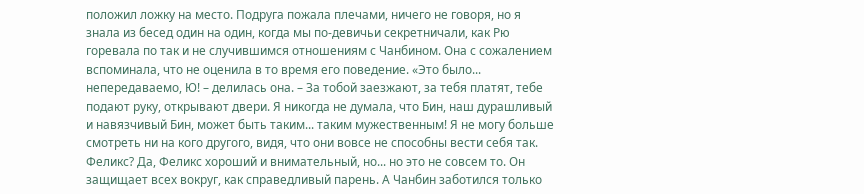положил ложку на место. Подруга пожала плечами, ничего не говоря, но я знала из бесед один на один, когда мы по-девичьи секретничали, как Рю горевала по так и не случившимся отношениям с Чанбином. Она с сожалением вспоминала, что не оценила в то время его поведение. «Это было... непередаваемо, Ю! – делилась она. – За тобой заезжают, за тебя платят, тебе подают руку, открывают двери. Я никогда не думала, что Бин, наш дурашливый и навязчивый Бин, может быть таким... таким мужественным! Я не могу больше смотреть ни на кого другого, видя, что они вовсе не способны вести себя так. Феликс? Да, Феликс хороший и внимательный, но... но это не совсем то. Он защищает всех вокруг, как справедливый парень. А Чанбин заботился только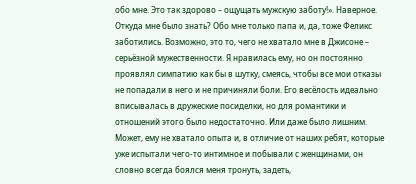обо мне. Это так здорово – ощущать мужскую заботу!». Наверное. Откуда мне было знать? Обо мне только папа и, да, тоже Феликс заботились. Возможно, это то, чего не хватало мне в Джисоне – серьёзной мужественности. Я нравилась ему, но он постоянно проявлял симпатию как бы в шутку, смеясь, чтобы все мои отказы не попадали в него и не причиняли боли. Его весёлость идеально вписывалась в дружеские посиделки, но для романтики и отношений этого было недостаточно. Или даже было лишним. Может, ему не хватало опыта и, в отличие от наших ребят, которые уже испытали чего-то интимное и побывали с женщинами, он словно всегда боялся меня тронуть, задеть,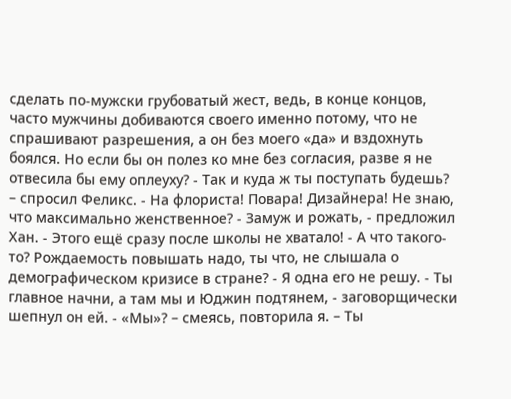сделать по-мужски грубоватый жест, ведь, в конце концов, часто мужчины добиваются своего именно потому, что не спрашивают разрешения, а он без моего «да» и вздохнуть боялся. Но если бы он полез ко мне без согласия, разве я не отвесила бы ему оплеуху? - Так и куда ж ты поступать будешь? – спросил Феликс. - На флориста! Повара! Дизайнера! Не знаю, что максимально женственное? - Замуж и рожать, - предложил Хан. - Этого ещё сразу после школы не хватало! - А что такого-то? Рождаемость повышать надо, ты что, не слышала о демографическом кризисе в стране? - Я одна его не решу. - Ты главное начни, а там мы и Юджин подтянем, - заговорщически шепнул он ей. - «Мы»? – смеясь, повторила я. – Ты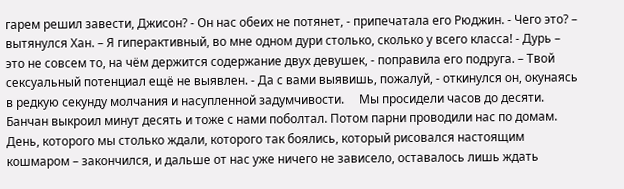гарем решил завести, Джисон? - Он нас обеих не потянет, - припечатала его Рюджин. - Чего это? – вытянулся Хан. – Я гиперактивный, во мне одном дури столько, сколько у всего класса! - Дурь – это не совсем то, на чём держится содержание двух девушек, - поправила его подруга. – Твой сексуальный потенциал ещё не выявлен. - Да с вами выявишь, пожалуй, - откинулся он, окунаясь в редкую секунду молчания и насупленной задумчивости.     Мы просидели часов до десяти. Банчан выкроил минут десять и тоже с нами поболтал. Потом парни проводили нас по домам. День, которого мы столько ждали, которого так боялись, который рисовался настоящим кошмаром – закончился, и дальше от нас уже ничего не зависело, оставалось лишь ждать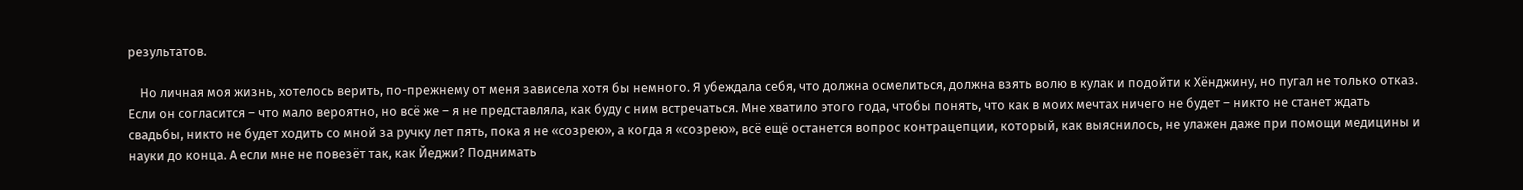результатов.

    Но личная моя жизнь, хотелось верить, по-прежнему от меня зависела хотя бы немного. Я убеждала себя, что должна осмелиться, должна взять волю в кулак и подойти к Хёнджину, но пугал не только отказ. Если он согласится – что мало вероятно, но всё же – я не представляла, как буду с ним встречаться. Мне хватило этого года, чтобы понять, что как в моих мечтах ничего не будет – никто не станет ждать свадьбы, никто не будет ходить со мной за ручку лет пять, пока я не «созрею», а когда я «созрею», всё ещё останется вопрос контрацепции, который, как выяснилось, не улажен даже при помощи медицины и науки до конца. А если мне не повезёт так, как Йеджи? Поднимать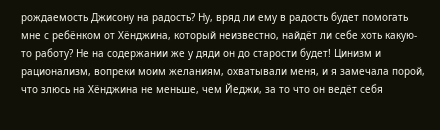рождаемость Джисону на радость? Ну, вряд ли ему в радость будет помогать мне с ребёнком от Хёнджина, который неизвестно, найдёт ли себе хоть какую-то работу? Не на содержании же у дяди он до старости будет! Цинизм и рационализм, вопреки моим желаниям, охватывали меня, и я замечала порой, что злюсь на Хёнджина не меньше, чем Йеджи, за то что он ведёт себя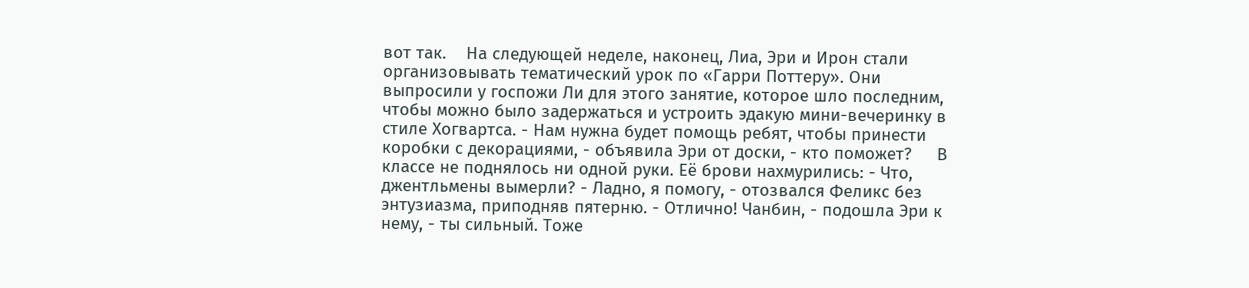вот так.    На следующей неделе, наконец, Лиа, Эри и Ирон стали организовывать тематический урок по «Гарри Поттеру». Они выпросили у госпожи Ли для этого занятие, которое шло последним, чтобы можно было задержаться и устроить эдакую мини-вечеринку в стиле Хогвартса. - Нам нужна будет помощь ребят, чтобы принести коробки с декорациями, - объявила Эри от доски, - кто поможет?     В классе не поднялось ни одной руки. Её брови нахмурились: - Что, джентльмены вымерли? - Ладно, я помогу, - отозвался Феликс без энтузиазма, приподняв пятерню. - Отлично! Чанбин, - подошла Эри к нему, - ты сильный. Тоже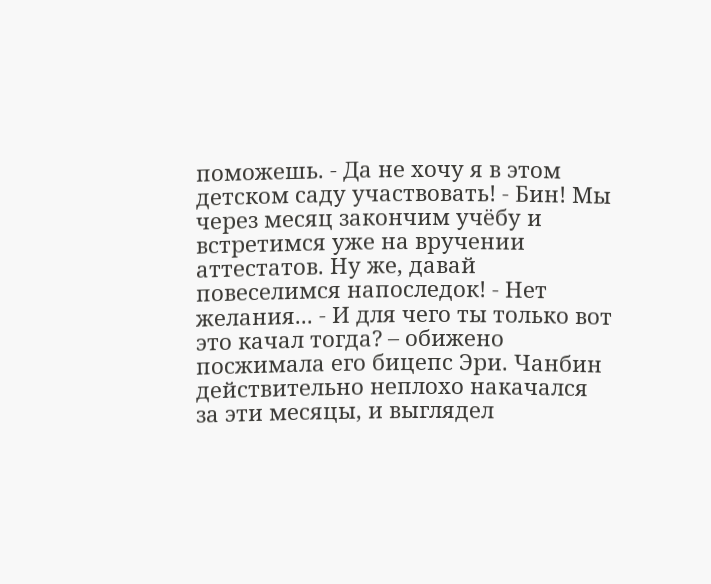поможешь. - Да не хочу я в этом детском саду участвовать! - Бин! Мы через месяц закончим учёбу и встретимся уже на вручении аттестатов. Ну же, давай повеселимся напоследок! - Нет желания... - И для чего ты только вот это качал тогда? – обижено посжимала его бицепс Эри. Чанбин действительно неплохо накачался за эти месяцы, и выглядел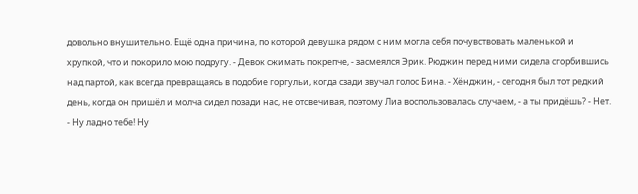довольно внушительно. Ещё одна причина, по которой девушка рядом с ним могла себя почувствовать маленькой и хрупкой, что и покорило мою подругу. - Девок сжимать покрепче, - засмеялся Эрик. Рюджин перед ними сидела сгорбившись над партой, как всегда превращаясь в подобие горгульи, когда сзади звучал голос Бина. - Хёнджин, - сегодня был тот редкий день, когда он пришёл и молча сидел позади нас, не отсвечивая, поэтому Лиа воспользовалась случаем, - а ты придёшь? - Нет. - Ну ладно тебе! Ну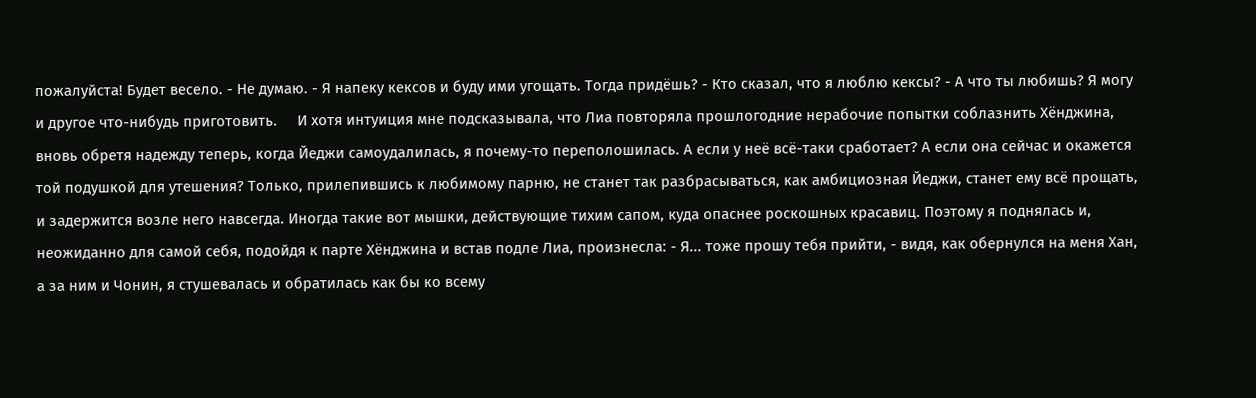пожалуйста! Будет весело. - Не думаю. - Я напеку кексов и буду ими угощать. Тогда придёшь? - Кто сказал, что я люблю кексы? - А что ты любишь? Я могу и другое что-нибудь приготовить.     И хотя интуиция мне подсказывала, что Лиа повторяла прошлогодние нерабочие попытки соблазнить Хёнджина, вновь обретя надежду теперь, когда Йеджи самоудалилась, я почему-то переполошилась. А если у неё всё-таки сработает? А если она сейчас и окажется той подушкой для утешения? Только, прилепившись к любимому парню, не станет так разбрасываться, как амбициозная Йеджи, станет ему всё прощать, и задержится возле него навсегда. Иногда такие вот мышки, действующие тихим сапом, куда опаснее роскошных красавиц. Поэтому я поднялась и, неожиданно для самой себя, подойдя к парте Хёнджина и встав подле Лиа, произнесла: - Я... тоже прошу тебя прийти, - видя, как обернулся на меня Хан, а за ним и Чонин, я стушевалась и обратилась как бы ко всему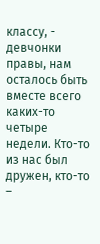классу, - девчонки правы, нам осталось быть вместе всего каких-то четыре недели. Кто-то из нас был дружен, кто-то –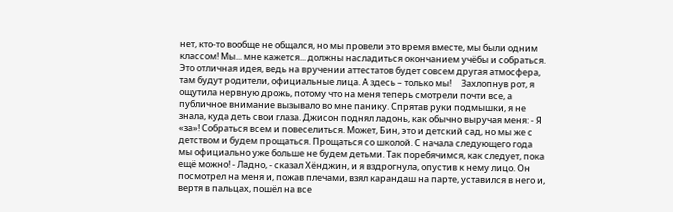нет, кто-то вообще не общался, но мы провели это время вместе, мы были одним классом! Мы... мне кажется... должны насладиться окончанием учёбы и собраться. Это отличная идея, ведь на вручении аттестатов будет совсем другая атмосфера, там будут родители, официальные лица. А здесь – только мы!     Захлопнув рот, я ощутила нервную дрожь, потому что на меня теперь смотрели почти все, а публичное внимание вызывало во мне панику. Спрятав руки подмышки, я не знала, куда деть свои глаза. Джисон поднял ладонь, как обычно выручая меня: - Я «за»! Собраться всем и повеселиться. Может, Бин, это и детский сад, но мы же с детством и будем прощаться. Прощаться со школой. С начала следующего года мы официально уже больше не будем детьми. Так поребячимся, как следует, пока ещё можно! - Ладно, - сказал Хёнджин, и я вздрогнула, опустив к нему лицо. Он посмотрел на меня и, пожав плечами, взял карандаш на парте, уставился в него и, вертя в пальцах, пошёл на все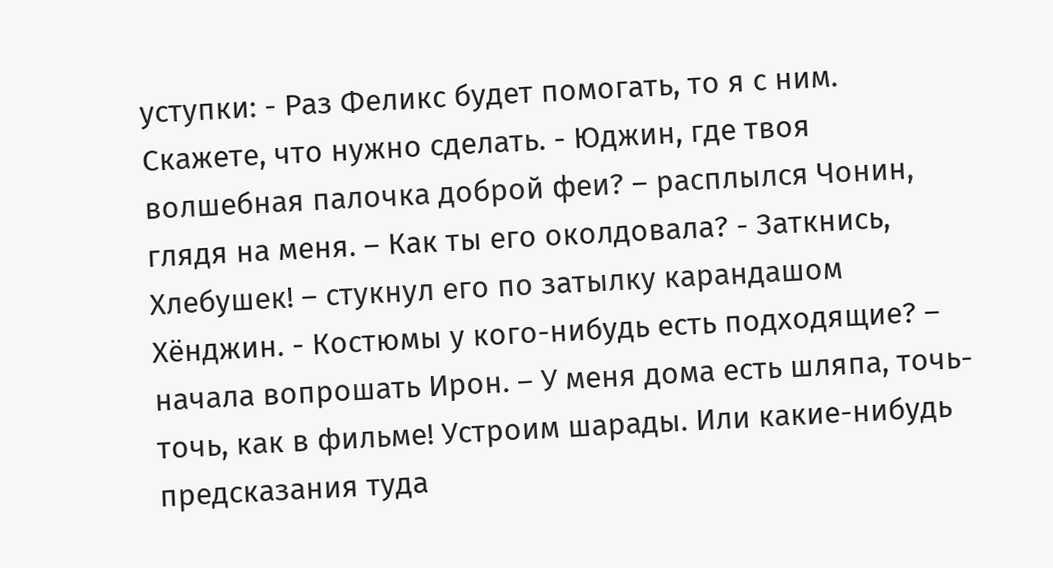уступки: - Раз Феликс будет помогать, то я с ним. Скажете, что нужно сделать. - Юджин, где твоя волшебная палочка доброй феи? – расплылся Чонин, глядя на меня. – Как ты его околдовала? - Заткнись, Хлебушек! – стукнул его по затылку карандашом Хёнджин. - Костюмы у кого-нибудь есть подходящие? – начала вопрошать Ирон. – У меня дома есть шляпа, точь-точь, как в фильме! Устроим шарады. Или какие-нибудь предсказания туда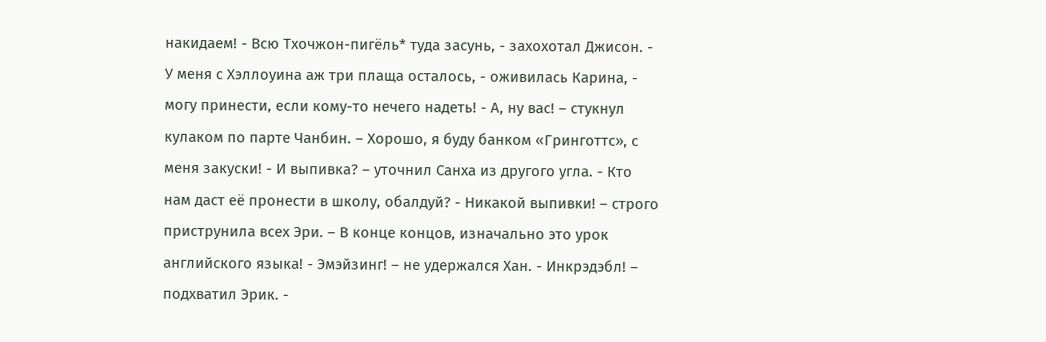накидаем! - Всю Тхочжон-пигёль* туда засунь, - захохотал Джисон. - У меня с Хэллоуина аж три плаща осталось, - оживилась Карина, - могу принести, если кому-то нечего надеть! - А, ну вас! – стукнул кулаком по парте Чанбин. – Хорошо, я буду банком «Гринготтс», с меня закуски! - И выпивка? – уточнил Санха из другого угла. - Кто нам даст её пронести в школу, обалдуй? - Никакой выпивки! – строго приструнила всех Эри. – В конце концов, изначально это урок английского языка! - Эмэйзинг! – не удержался Хан. - Инкрэдэбл! – подхватил Эрик. -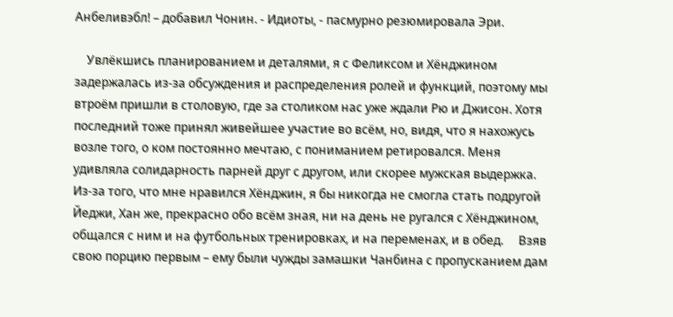Анбеливэбл! – добавил Чонин. - Идиоты, - пасмурно резюмировала Эри.

    Увлёкшись планированием и деталями, я с Феликсом и Хёнджином задержалась из-за обсуждения и распределения ролей и функций, поэтому мы втроём пришли в столовую, где за столиком нас уже ждали Рю и Джисон. Хотя последний тоже принял живейшее участие во всём, но, видя, что я нахожусь возле того, о ком постоянно мечтаю, с пониманием ретировался. Меня удивляла солидарность парней друг с другом, или скорее мужская выдержка. Из-за того, что мне нравился Хёнджин, я бы никогда не смогла стать подругой Йеджи, Хан же, прекрасно обо всём зная, ни на день не ругался с Хёнджином, общался с ним и на футбольных тренировках, и на переменах, и в обед.     Взяв свою порцию первым – ему были чужды замашки Чанбина с пропусканием дам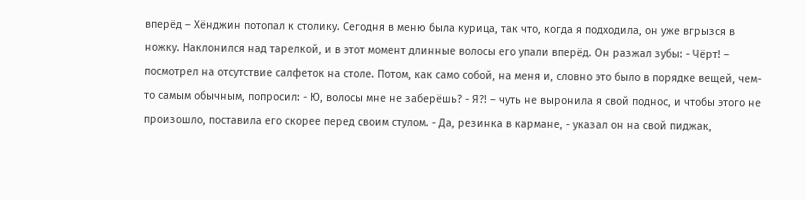вперёд – Хёнджин потопал к столику. Сегодня в меню была курица, так что, когда я подходила, он уже вгрызся в ножку. Наклонился над тарелкой, и в этот момент длинные волосы его упали вперёд. Он разжал зубы: - Чёрт! – посмотрел на отсутствие салфеток на столе. Потом, как само собой, на меня и, словно это было в порядке вещей, чем-то самым обычным, попросил: - Ю, волосы мне не заберёшь? - Я?! – чуть не выронила я свой поднос, и чтобы этого не произошло, поставила его скорее перед своим стулом. - Да, резинка в кармане, - указал он на свой пиджак,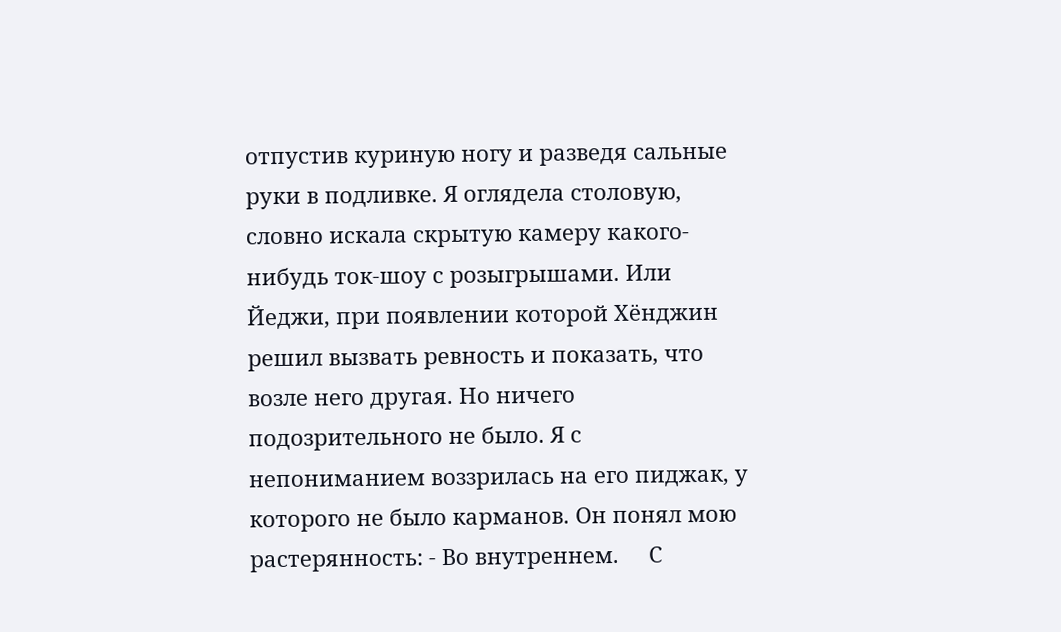отпустив куриную ногу и разведя сальные руки в подливке. Я оглядела столовую, словно искала скрытую камеру какого-нибудь ток-шоу с розыгрышами. Или Йеджи, при появлении которой Хёнджин решил вызвать ревность и показать, что возле него другая. Но ничего подозрительного не было. Я с непониманием воззрилась на его пиджак, у которого не было карманов. Он понял мою растерянность: - Во внутреннем.     С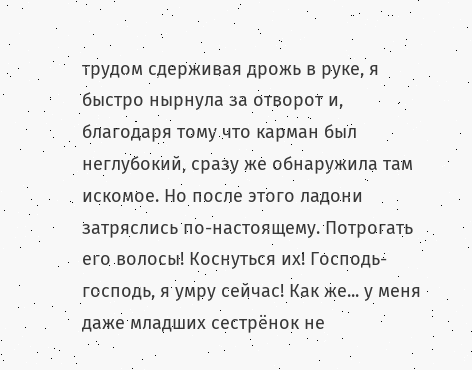трудом сдерживая дрожь в руке, я быстро нырнула за отворот и, благодаря тому что карман был неглубокий, сразу же обнаружила там искомое. Но после этого ладони затряслись по-настоящему. Потрогать его волосы! Коснуться их! Господь-господь, я умру сейчас! Как же... у меня даже младших сестрёнок не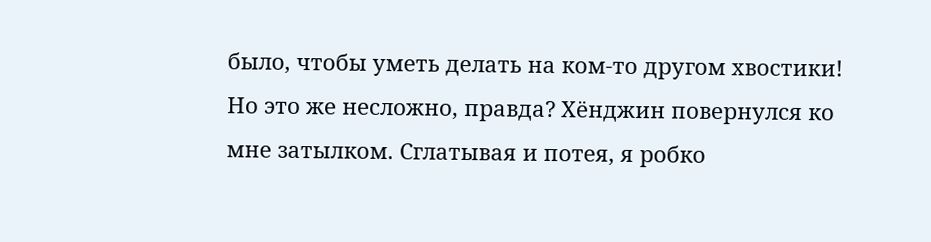было, чтобы уметь делать на ком-то другом хвостики! Но это же несложно, правда? Хёнджин повернулся ко мне затылком. Сглатывая и потея, я робко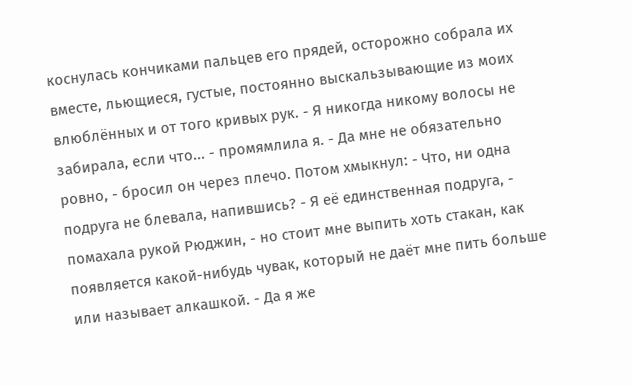коснулась кончиками пальцев его прядей, осторожно собрала их вместе, льющиеся, густые, постоянно выскальзывающие из моих влюблённых и от того кривых рук. - Я никогда никому волосы не забирала, если что... - промямлила я. - Да мне не обязательно ровно, - бросил он через плечо. Потом хмыкнул: - Что, ни одна подруга не блевала, напившись? - Я её единственная подруга, - помахала рукой Рюджин, - но стоит мне выпить хоть стакан, как появляется какой-нибудь чувак, который не даёт мне пить больше или называет алкашкой. - Да я же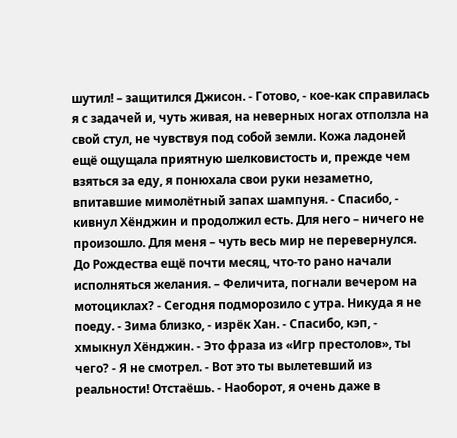шутил! – защитился Джисон. - Готово, - кое-как справилась я с задачей и, чуть живая, на неверных ногах отползла на свой стул, не чувствуя под собой земли. Кожа ладоней ещё ощущала приятную шелковистость и, прежде чем взяться за еду, я понюхала свои руки незаметно, впитавшие мимолётный запах шампуня. - Спасибо, - кивнул Хёнджин и продолжил есть. Для него – ничего не произошло. Для меня – чуть весь мир не перевернулся. До Рождества ещё почти месяц, что-то рано начали исполняться желания. – Феличита, погнали вечером на мотоциклах? - Сегодня подморозило с утра. Никуда я не поеду. - Зима близко, - изрёк Хан. - Спасибо, кэп, - хмыкнул Хёнджин. - Это фраза из «Игр престолов», ты чего? - Я не смотрел. - Вот это ты вылетевший из реальности! Отстаёшь. - Наоборот, я очень даже в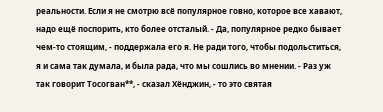реальности. Если я не смотрю всё популярное говно, которое все хавают, надо ещё поспорить, кто более отсталый. - Да, популярное редко бывает чем-то стоящим, - поддержала его я. Не ради того, чтобы подольститься, я и сама так думала, и была рада, что мы сошлись во мнении. - Раз уж так говорит Тосогван**, - сказал Хёнджин, - то это святая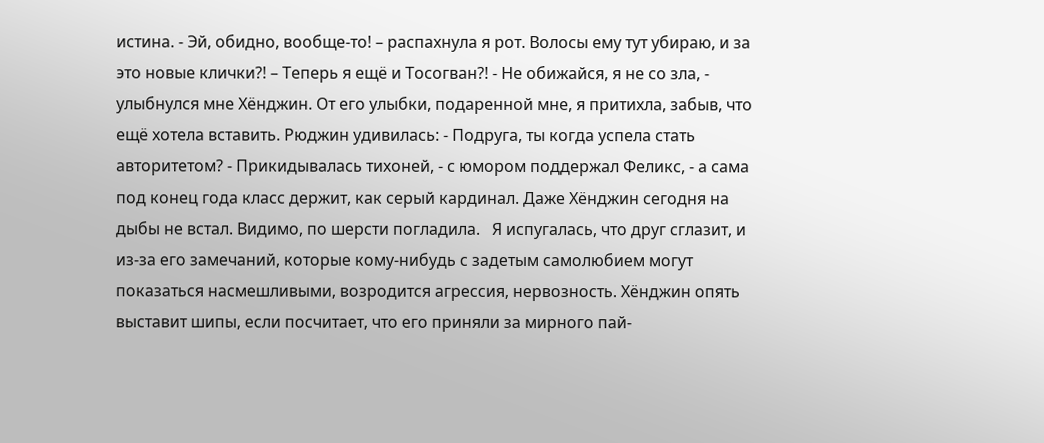истина. - Эй, обидно, вообще-то! – распахнула я рот. Волосы ему тут убираю, и за это новые клички?! – Теперь я ещё и Тосогван?! - Не обижайся, я не со зла, - улыбнулся мне Хёнджин. От его улыбки, подаренной мне, я притихла, забыв, что ещё хотела вставить. Рюджин удивилась: - Подруга, ты когда успела стать авторитетом? - Прикидывалась тихоней, - с юмором поддержал Феликс, - а сама под конец года класс держит, как серый кардинал. Даже Хёнджин сегодня на дыбы не встал. Видимо, по шерсти погладила.   Я испугалась, что друг сглазит, и из-за его замечаний, которые кому-нибудь с задетым самолюбием могут показаться насмешливыми, возродится агрессия, нервозность. Хёнджин опять выставит шипы, если посчитает, что его приняли за мирного пай-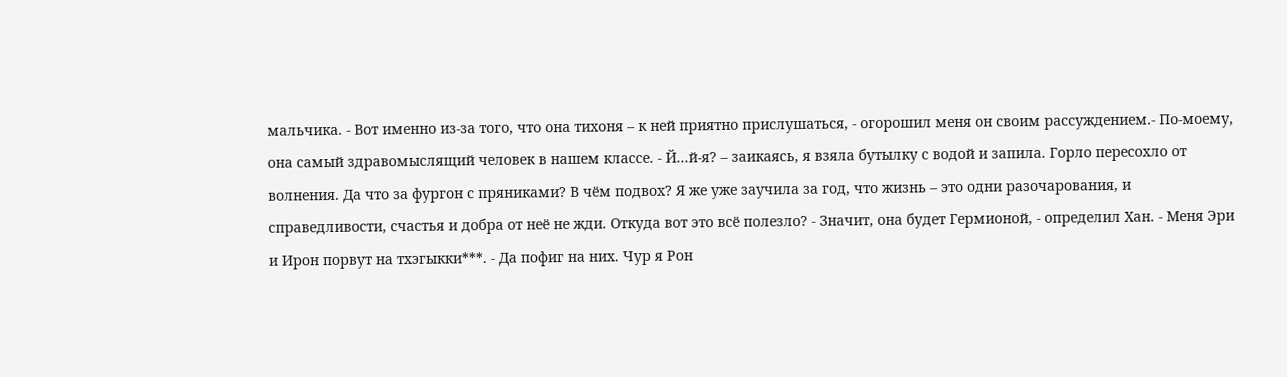мальчика. - Вот именно из-за того, что она тихоня – к ней приятно прислушаться, - огорошил меня он своим рассуждением.- По-моему, она самый здравомыслящий человек в нашем классе. - Й...й-я? – заикаясь, я взяла бутылку с водой и запила. Горло пересохло от волнения. Да что за фургон с пряниками? В чём подвох? Я же уже заучила за год, что жизнь – это одни разочарования, и справедливости, счастья и добра от неё не жди. Откуда вот это всё полезло? - Значит, она будет Гермионой, - определил Хан. - Меня Эри и Ирон порвут на тхэгыкки***. - Да пофиг на них. Чур я Рон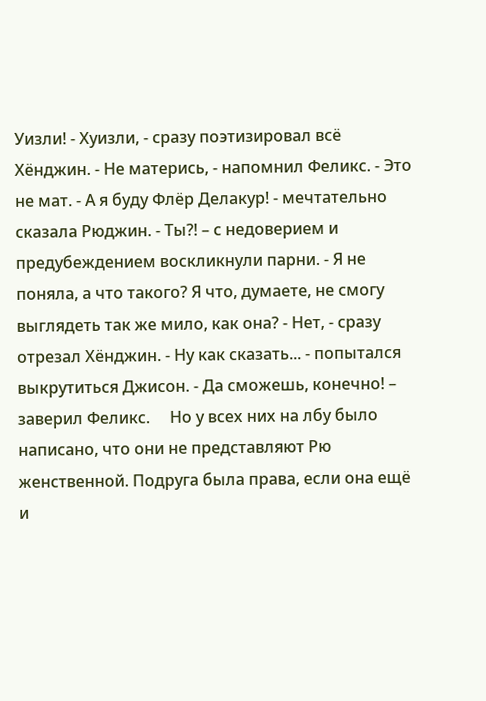Уизли! - Хуизли, - сразу поэтизировал всё Хёнджин. - Не матерись, - напомнил Феликс. - Это не мат. - А я буду Флёр Делакур! - мечтательно сказала Рюджин. - Ты?! – с недоверием и предубеждением воскликнули парни. - Я не поняла, а что такого? Я что, думаете, не смогу выглядеть так же мило, как она? - Нет, - сразу отрезал Хёнджин. - Ну как сказать... - попытался выкрутиться Джисон. - Да сможешь, конечно! – заверил Феликс.     Но у всех них на лбу было написано, что они не представляют Рю женственной. Подруга была права, если она ещё и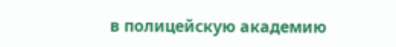в полицейскую академию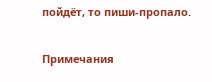пойдёт, то пиши-пропало.

Примечания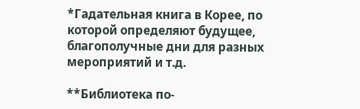*Гадательная книга в Корее, по которой определяют будущее, благополучные дни для разных мероприятий и т.д.

**Библиотека по-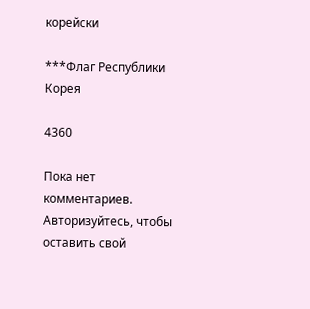корейски

***Флаг Республики Корея

4360

Пока нет комментариев. Авторизуйтесь, чтобы оставить свой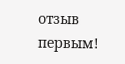отзыв первым!